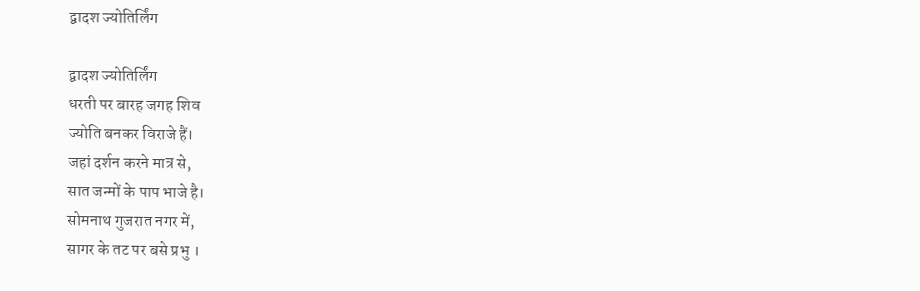द्वादश ज्योतिर्लिंग

द्वादश ज्योतिर्लिंग
धरती पर बारह जगह शिव
ज्योति बनकर विराजे हैं।
जहां दर्शन करने मात्र से,
सात जन्मों के पाप भाजे है।
सोमनाथ गुजरात नगर में,
सागर के तट पर बसे प्रभु ।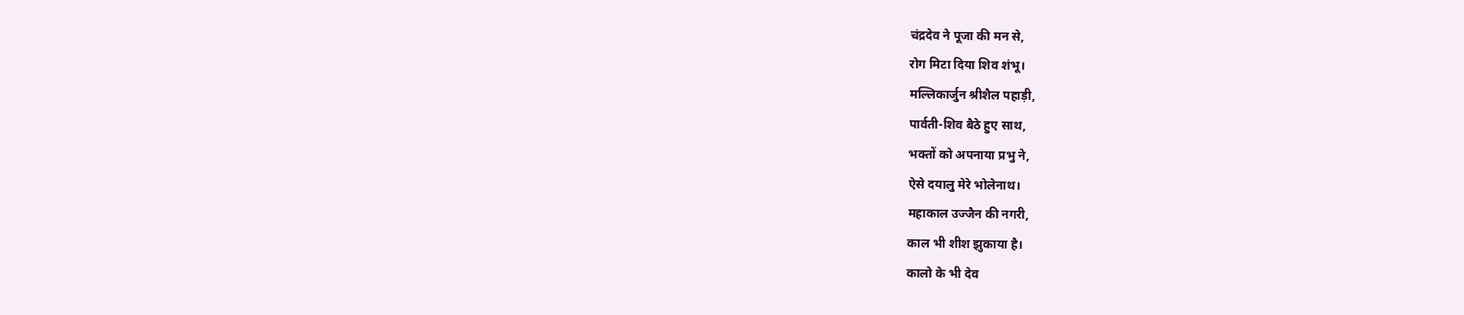चंद्रदेव ने पूजा की मन से,
रोग मिटा दिया शिव शंभू।
मल्लिकार्जुन श्रीशैल पहाड़ी,
पार्वती-शिव बैठे हुए साथ,
भक्तों को अपनाया प्रभु ने,
ऐसे दयालु मेरे भोलेनाथ।
महाकाल उज्जैन की नगरी,
काल भी शीश झुकाया है।
कालो के भी देव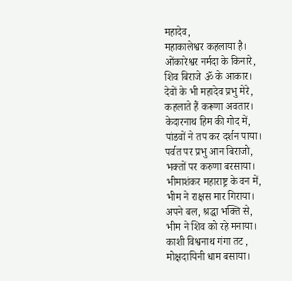महादेव,
महाकालेश्वर कहलाया है।
ओंकारेश्वर नर्मदा के किनारे,
शिव बिराजे ॐ के आकार।
देवों के भी महादेव प्रभु मेरे,
कहलाते हैं करूणा अवतार।
केदारनाथ हिम की गोद में,
पांडवों ने तप कर दर्शन पाया।
पर्वत पर प्रभु आन बिराजो,
भक्तों पर करुणा बरसाया।
भीमाशंकर महाराष्ट्र के वन में,
भीम ने राक्षस मार गिराया।
अपने बल, श्रद्धा भक्ति से,
भीम ने शिव को रहे मनाया।
काशी विश्वनाथ गंगा तट ,
मोक्षदायिनी धाम बसाया।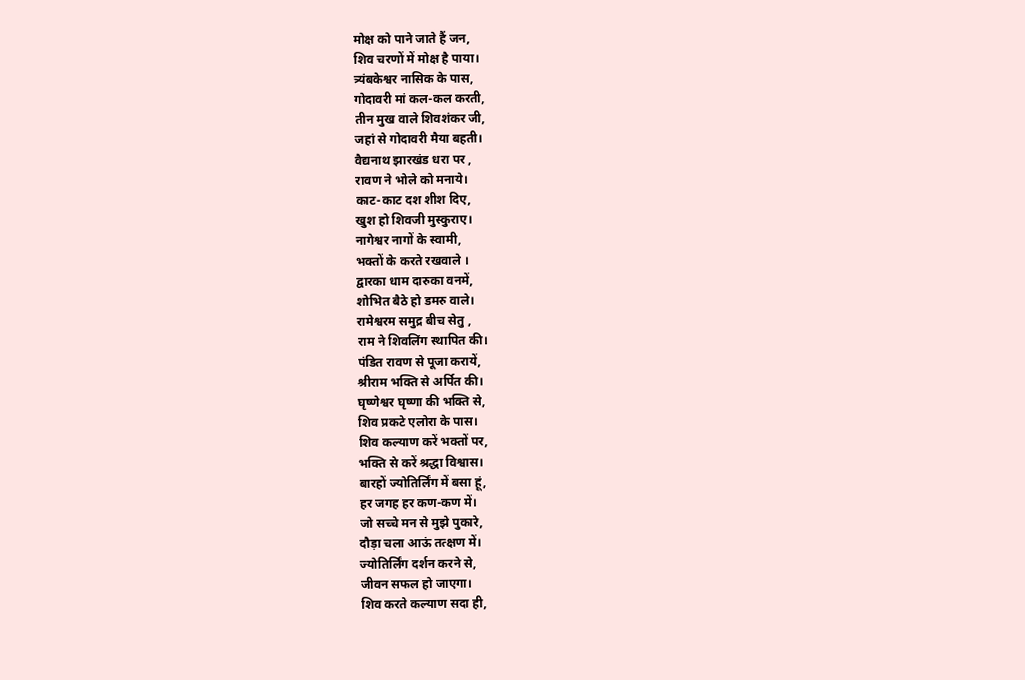मोक्ष को पाने जाते हैं जन,
शिव चरणों में मोक्ष है पाया।
त्र्यंबकेश्वर नासिक के पास,
गोदावरी मां कल-कल करती,
तीन मुख वाले शिवशंकर जी,
जहां से गोदावरी मैया बहती।
वैद्यनाथ झारखंड धरा पर ,
रावण ने भोले को मनाये।
काट-काट दश शीश दिए,
खुश हो शिवजी मुस्कुराए।
नागेश्वर नागों के स्वामी,
भक्तों के करते रखवाले ।
द्वारका धाम दारुका वनमें,
शोभित बैठे हो डमरु वाले।
रामेश्वरम समुद्र बीच सेतु ,
राम ने शिवलिंग स्थापित की।
पंडित रावण से पूजा करायें,
श्रीराम भक्ति से अर्पित की।
घृष्णेश्वर घृष्णा की भक्ति से,
शिव प्रकटे एलोरा के पास।
शिव कल्याण करें भक्तों पर,
भक्ति से करें श्रद्धा विश्वास।
बारहों ज्योतिर्लिंग में बसा हूं,
हर जगह हर कण-कण में।
जो सच्चे मन से मुझे पुकारे,
दौड़ा चला आऊं तत्क्षण में।
ज्योतिर्लिंग दर्शन करने से,
जीवन सफल हो जाएगा।
शिव करते कल्याण सदा ही,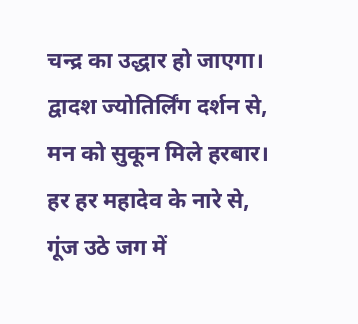चन्द्र का उद्धार हो जाएगा।
द्वादश ज्योतिर्लिंग दर्शन से,
मन को सुकून मिले हरबार।
हर हर महादेव के नारे से,
गूंज उठे जग में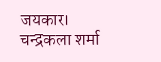जयकार।
चन्द्रकला शर्मा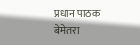प्रधान पाठक
बेमेतरा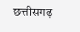छत्तीसगढ़